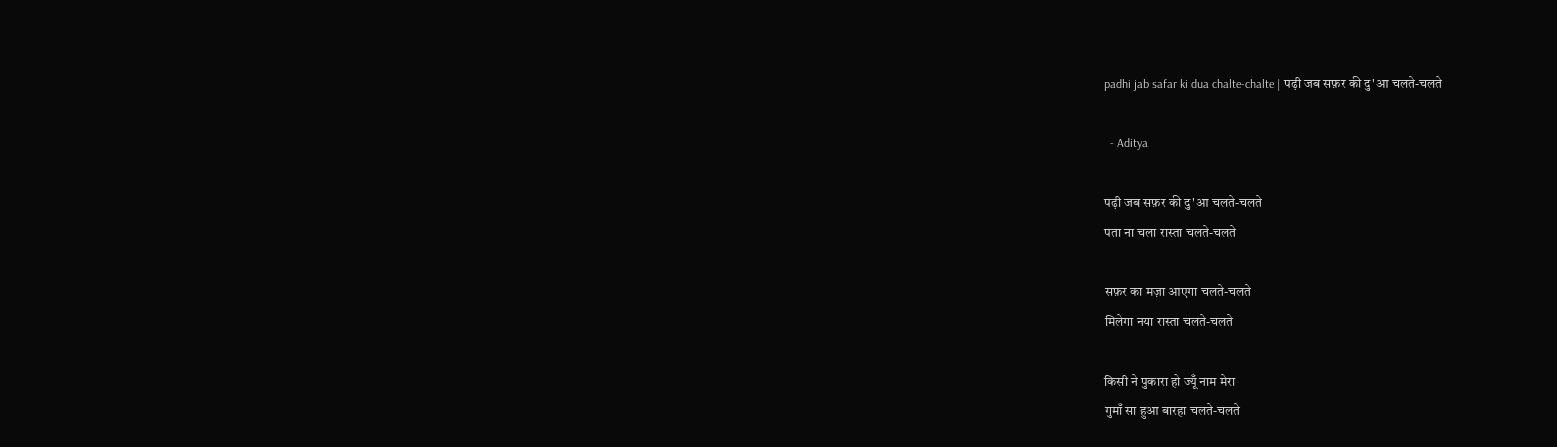padhi jab safar ki dua chalte-chalte | पढ़ी जब सफ़र की दु'आ चलते-चलते

  - Aditya

पढ़ी जब सफ़र की दु'आ चलते-चलते
पता ना चला रास्ता चलते-चलते

सफ़र का मज़ा आएगा चलते-चलते
मिलेगा नया रास्ता चलते-चलते

किसी ने पुकारा हो ज्यूँ नाम मेरा
गुमाँ सा हुआ बारहा चलते-चलते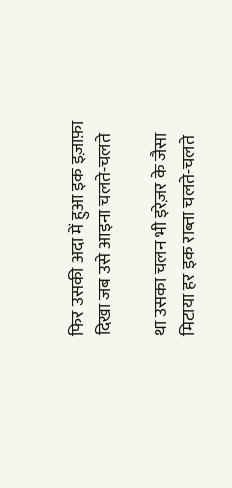फिर उसकी अदा में हुआ इक इज़ाफ़ा
दिखा जब उसे आइना चलते-चलते

था उसका चलन भी इरेज़र के जैसा
मिटाया हर इक राब्ता चलते-चलते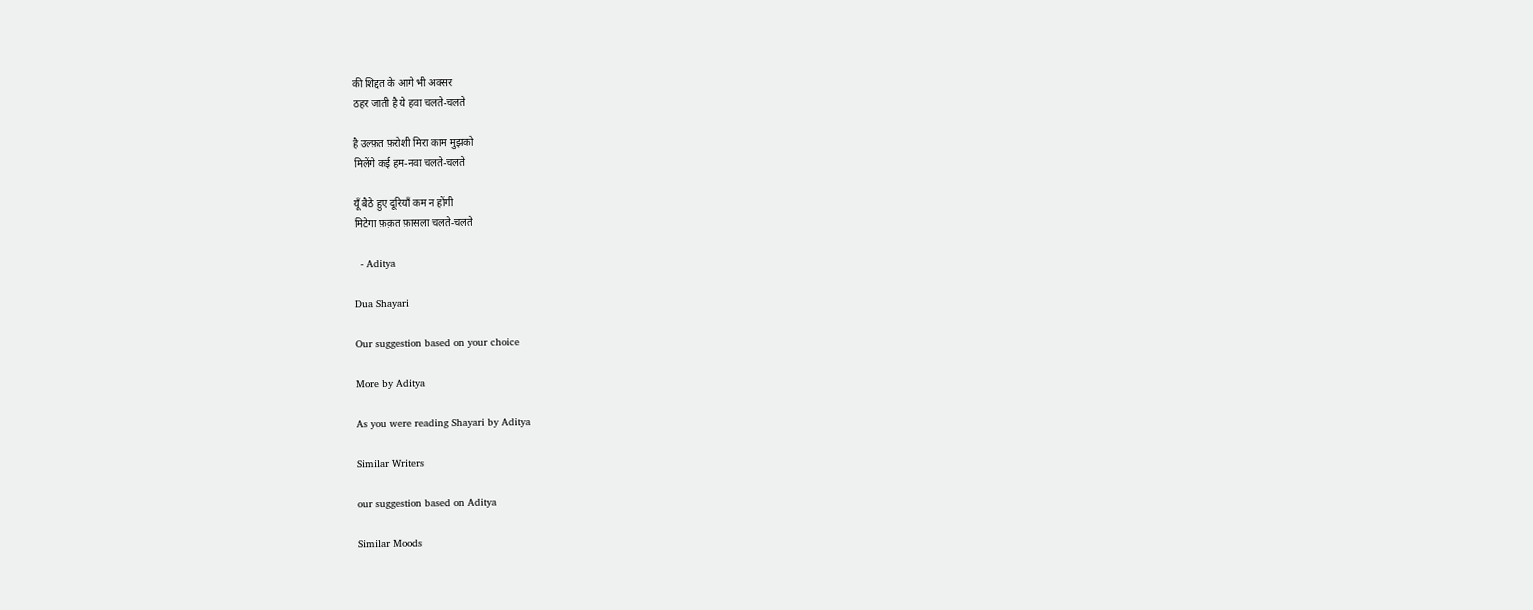की शिद्दत के आगे भी अक्सर
ठहर जाती है ये हवा चलते-चलते

है उल्फ़त फ़रोशी मिरा काम मुझको
मिलेंगे कई हम-नवा चलते-चलते

यूँ बैठे हुए दूरियाँ कम न होंगी
मिटेगा फ़क़त फ़ासला चलते-चलते

  - Aditya

Dua Shayari

Our suggestion based on your choice

More by Aditya

As you were reading Shayari by Aditya

Similar Writers

our suggestion based on Aditya

Similar Moods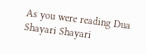As you were reading Dua Shayari Shayari